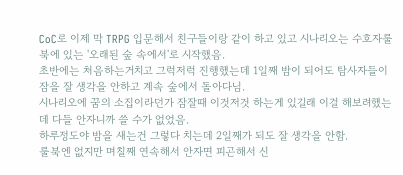CoC로 이제 막 TRPG 입문해서 친구들이랑 같이 하고 있고 시나리오는 수호자룰북에 있는 '오래된 숲 속에서'로 시작했음.
초반에는 처음하는거치고 그럭저럭 진행했는데 1일째 밤이 되어도 탐사자들이 잠을 잘 생각을 안하고 계속 숲에서 돌아다님.
시나리오에 꿈의 소집이라던가 잠잘때 이것저것 하는게 있길래 이걸 해보려했는데 다들 안자니까 쓸 수가 없었음.
하루정도야 밤을 새는건 그렇다 치는데 2일째가 되도 잘 생각을 안함.
룰북엔 없지만 며칠째 연속해서 안자면 피곤해서 신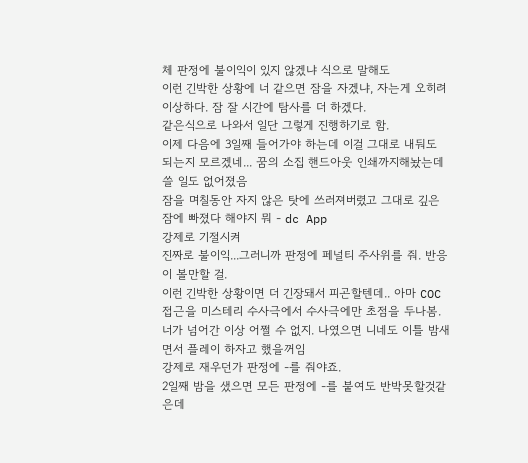체 판정에 불이익이 있지 않겠냐 식으로 말해도
이런 긴박한 상황에 너 같으면 잠을 자겠냐, 자는게 오히려 이상하다. 잠 잘 시간에 탐사를 더 하겠다.
같은식으로 나와서 일단 그렇게 진행하기로 함.
이제 다음에 3일째 들어가야 하는데 이걸 그대로 내둬도 되는지 모르겠네... 꿈의 소집 핸드아웃 인쇄까지해놨는데 쓸 일도 없어졌음
잠을 며칠동안 자지 않은 탓에 쓰러져버렸고 그대로 깊은 잠에 빠졌다 해야지 뭐 - dc App
강제로 기절시켜
진짜로 불이익...그러니까 판정에 페널티 주사위를 줘. 반응이 볼만할 걸.
이런 긴박한 상황이면 더 긴장돼서 피곤할텐데.. 아마 COC 접근을 미스테리 수사극에서 수사극에만 초점을 두나봄. 너가 넘어간 이상 어쩔 수 없지. 나였으면 니네도 이틀 밤새면서 플레이 하자고 했을꺼임
강제로 재우던가 판정에 -를 줘야죠.
2일째 밤을 샜으면 모든 판정에 -를 붙여도 반박못할것같은데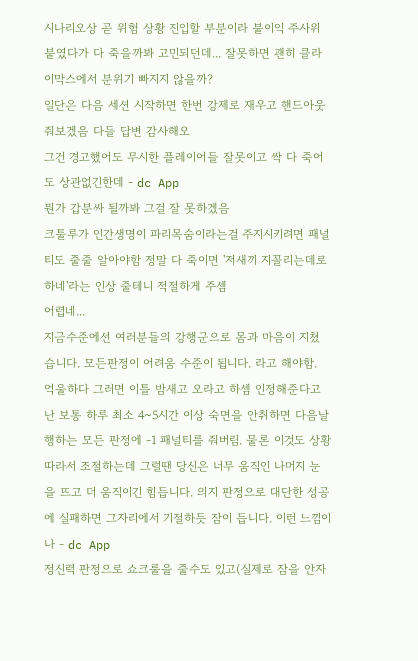시나리오상 곧 위험 상황 진입할 부분이라 불이익 주사위 붙였다가 다 죽을까봐 고민되던데... 잘못하면 괜히 클라이막스에서 분위기 빠지지 않을까?
일단은 다음 세션 시작하면 한번 강제로 재우고 핸드아웃 줘보겠음 다들 답변 감사해오
그건 경고했어도 무시한 플레이어들 잘못이고 싹 다 죽어도 상관없긴한데 - dc App
뭔가 갑분싸 될까봐 그걸 잘 못하겠음
크툴루가 인간생명이 파리목숨이라는걸 주지시키려면 패널티도 줄줄 알아야함 정말 다 죽이면 '저새끼 지꼴리는데로 하네'라는 인상 줄테니 적절하게 주셈
어렵네...
지금수준에선 여러분들의 강행군으로 몸과 마음이 지쳤습니다. 모든판정이 어려움 수준이 됩니다. 라고 해야함. 억울하다 그러면 이틀 밤새고 오라고 하셈 인정해준다고
난 보통 하루 최소 4~5시간 이상 숙면을 안취하면 다음날 행하는 모든 판정에 -1 패널티를 줘버림. 물론 이것도 상황따라서 조절하는데 그럴땐 당신은 너무 움직인 나머지 눈을 뜨고 더 움직이긴 힘듭니다. 의지 판정으로 대단한 성공에 실패하면 그자리에서 기절하듯 잠이 듭니다. 이런 느낌이나 - dc App
정신력 판정으로 쇼크룰을 줄수도 있고(실제로 잠을 안자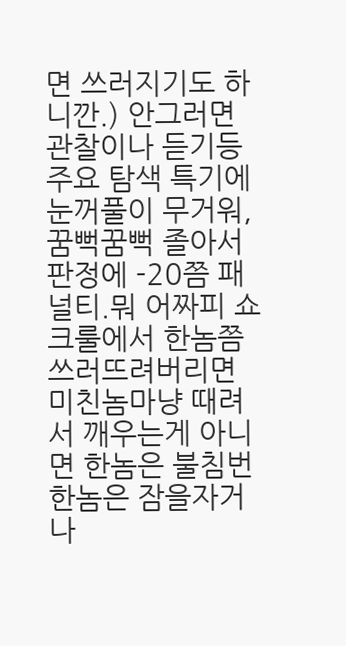면 쓰러지기도 하니깐.) 안그러면 관찰이나 듣기등 주요 탐색 특기에 눈꺼풀이 무거워,꿈뻑꿈뻑 졸아서 판정에 -20쯤 패널티.뭐 어짜피 쇼크룰에서 한놈쯤 쓰러뜨려버리면 미친놈마냥 때려서 깨우는게 아니면 한놈은 불침번 한놈은 잠을자거나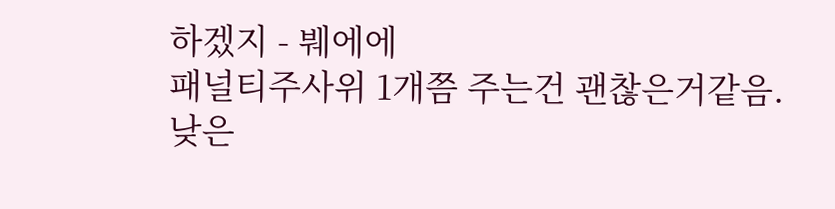하겠지 - 붸에에
패널티주사위 1개쯤 주는건 괜찮은거같음. 낮은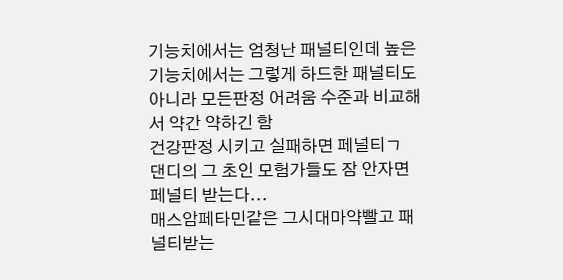기능치에서는 엄청난 패널티인데 높은 기능치에서는 그렇게 하드한 패널티도 아니라 모든판정 어려움 수준과 비교해서 약간 약하긴 함
건강판정 시키고 실패하면 페널티ㄱ
댄디의 그 초인 모험가들도 잠 안자면 페널티 받는다...
매스암페타민같은 그시대마약빨고 패널티받는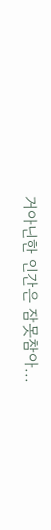거아닌한 인간은 잠못참아...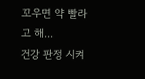꼬우면 약 빨라고 해...
건강 판정 시켜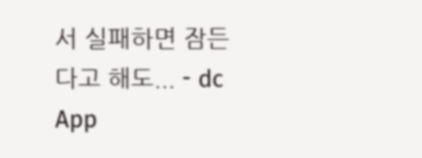서 실패하면 잠든다고 해도... - dc App